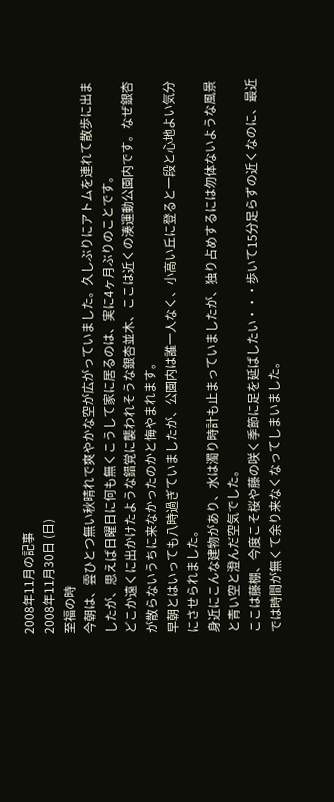2008年11月の記事
2008年11月30日 (日)
至福の時
今朝は、雲ひとつ無い秋晴れで爽やかな空が広がっていました。久しぶりにアトムを連れて散歩に出ましたが、思えば日曜日に何も無くこうして家に居るのは、実に4ヶ月ぶりのことです。
どこか遠くに出かけたような錯覚に襲われそうな銀杏並木、ここは近くの湊運動公園内です。なぜ銀杏が散らないうちに来なかったのかと悔やまれます。
早朝とはいっても八時過ぎていましたが、公園内は誰一人なく、小高い丘に登ると一段と心地よい気分にさせられました。
身近にこんな建物があり、水は濁り時計も止まっていましたが、独り占めするには勿体ないような風景と青い空と澄んだ空気でした。
ここは藤棚、今度こそ桜や藤の咲く季節に足を延ばしたい・・・歩いて15分足らずの近くなのに、最近では時間が無くて余り来なくなってしまいました。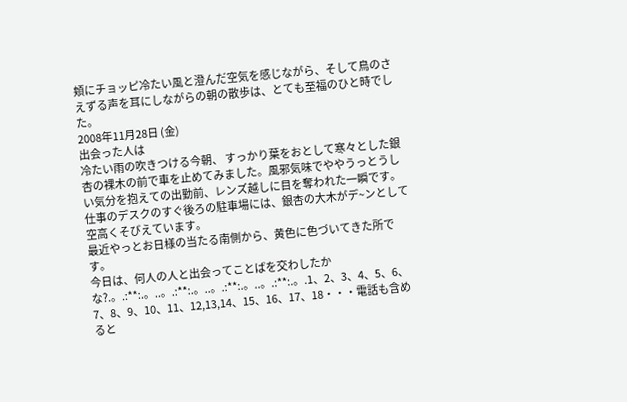頬にチョッピ冷たい風と澄んだ空気を感じながら、そして鳥のさえずる声を耳にしながらの朝の散歩は、とても至福のひと時でした。
2008年11月28日 (金)
出会った人は
冷たい雨の吹きつける今朝、 すっかり葉をおとして寒々とした銀杏の裸木の前で車を止めてみました。風邪気味でややうっとうしい気分を抱えての出勤前、レンズ越しに目を奪われた一瞬です。
仕事のデスクのすぐ後ろの駐車場には、銀杏の大木がデ~ンとして空高くそびえています。
最近やっとお日様の当たる南側から、黄色に色づいてきた所です。
今日は、何人の人と出会ってことばを交わしたかな?.。.:**:.。..。.:**:.。..。.:**:.。..。.:**:.。.1、2、3、4、5、6、7、8、9、10、11、12,13,14、15、16、17、18・・・電話も含めると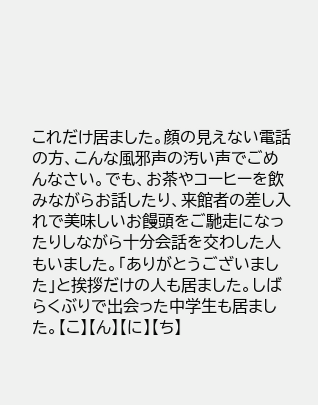これだけ居ました。顔の見えない電話の方、こんな風邪声の汚い声でごめんなさい。でも、お茶やコーヒーを飲みながらお話したり、来館者の差し入れで美味しいお饅頭をご馳走になったりしながら十分会話を交わした人もいました。「ありがとうございました」と挨拶だけの人も居ました。しばらくぶりで出会った中学生も居ました。【こ】【ん】【に】【ち】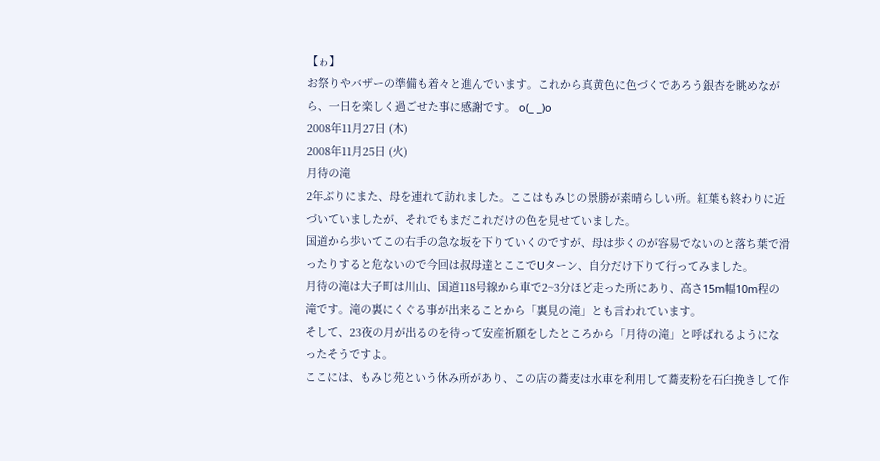【ゎ】
お祭りやバザーの準備も着々と進んでいます。これから真黄色に色づくであろう銀杏を眺めながら、一日を楽しく過ごせた事に感謝です。 o(_ _)o
2008年11月27日 (木)
2008年11月25日 (火)
月待の滝
2年ぶりにまた、母を連れて訪れました。ここはもみじの景勝が素晴らしい所。紅葉も終わりに近づいていましたが、それでもまだこれだけの色を見せていました。
国道から歩いてこの右手の急な坂を下りていくのですが、母は歩くのが容易でないのと落ち葉で滑ったりすると危ないので今回は叔母達とここでUターン、自分だけ下りて行ってみました。
月待の滝は大子町は川山、国道118号線から車で2~3分ほど走った所にあり、高さ15m幅10m程の滝です。滝の裏にくぐる事が出来ることから「裏見の滝」とも言われています。
そして、23夜の月が出るのを待って安産祈願をしたところから「月待の滝」と呼ばれるようになったそうですよ。
ここには、もみじ苑という休み所があり、この店の蕎麦は水車を利用して蕎麦粉を石臼挽きして作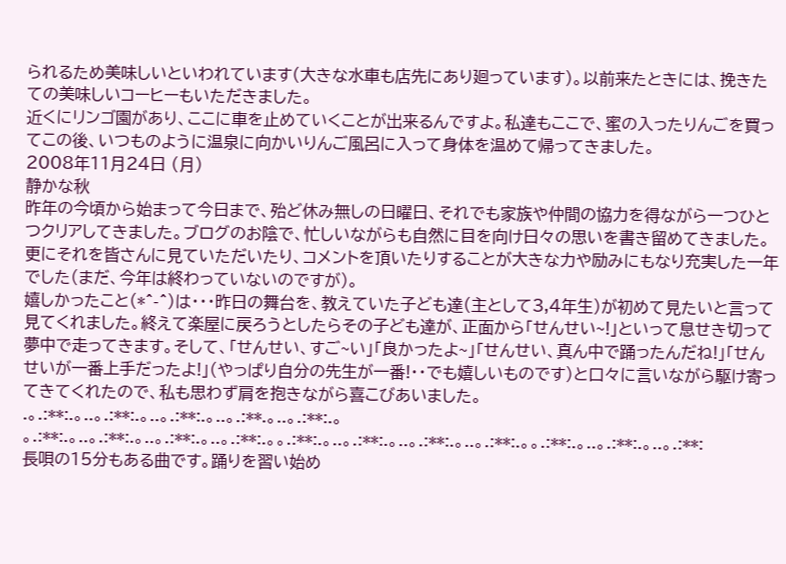られるため美味しいといわれています(大きな水車も店先にあり廻っています)。以前来たときには、挽きたての美味しいコーヒーもいただきました。
近くにリンゴ園があり、ここに車を止めていくことが出来るんですよ。私達もここで、蜜の入ったりんごを買ってこの後、いつものように温泉に向かいりんご風呂に入って身体を温めて帰ってきました。
2008年11月24日 (月)
静かな秋
昨年の今頃から始まって今日まで、殆ど休み無しの日曜日、それでも家族や仲間の協力を得ながら一つひとつクリアしてきました。ブログのお陰で、忙しいながらも自然に目を向け日々の思いを書き留めてきました。更にそれを皆さんに見ていただいたり、コメントを頂いたりすることが大きな力や励みにもなり充実した一年でした(まだ、今年は終わっていないのですが)。
嬉しかったこと(*^-^)は・・・昨日の舞台を、教えていた子ども達(主として3,4年生)が初めて見たいと言って見てくれました。終えて楽屋に戻ろうとしたらその子ども達が、正面から「せんせい~!」といって息せき切って夢中で走ってきます。そして、「せんせい、すご~い」「良かったよ~」「せんせい、真ん中で踊ったんだね!」「せんせいが一番上手だったよ!」(やっぱり自分の先生が一番!・・でも嬉しいものです)と口々に言いながら駆け寄ってきてくれたので、私も思わず肩を抱きながら喜こびあいました。
.。.:**:.。..。.:**:.。..。.:**:.。..。.:**.。..。.:**:.。
。.:**:.。..。.:**:.。..。.:**:.。..。.:**:.。。.:**:.。..。.:**:.。..。.:**:.。..。.:**:.。。.:**:.。..。.:**:.。..。.:**:
長唄の15分もある曲です。踊りを習い始め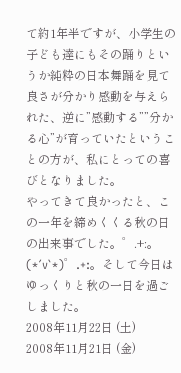て約1年半ですが、小学生の子ども達にもその踊りというか純粋の日本舞踊を見て良さが分かり感動を与えられた、逆に”感動する””分かる心”が育っていたということの方が、私にとっての喜びとなりました。
やってきて良かったと、この一年を締めくくる秋の日の出来事でした。゜.+:。(*´v`*)゜.+:。そして今日はゆっくりと秋の一日を過ごしました。
2008年11月22日 (土)
2008年11月21日 (金)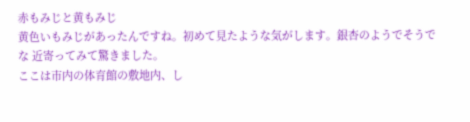赤もみじと黄もみじ
黄色いもみじがあったんですね。初めて見たような気がします。銀杏のようでそうでな 近寄ってみて驚きました。
ここは市内の体育館の敷地内、し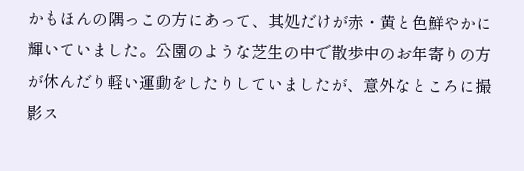かもほんの隅っこの方にあって、其処だけが赤・黄と色鮮やかに輝いていました。公園のような芝生の中で散歩中のお年寄りの方が休んだり軽い運動をしたりしていましたが、意外なところに撮影ス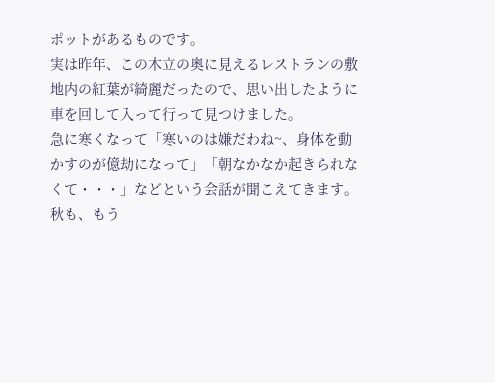ポットがあるものです。
実は昨年、この木立の奥に見えるレストランの敷地内の紅葉が綺麗だったので、思い出したように車を回して入って行って見つけました。
急に寒くなって「寒いのは嫌だわね~、身体を動かすのが億劫になって」「朝なかなか起きられなくて・・・」などという会話が聞こえてきます。
秋も、もう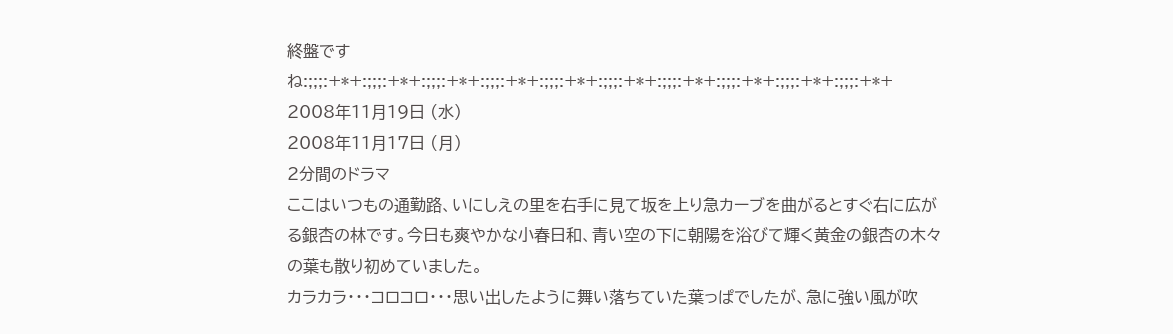終盤ですね:;;;:+*+:;;;:+*+:;;;:+*+:;;;:+*+:;;;:+*+:;;;:+*+:;;;:+*+:;;;:+*+:;;;:+*+:;;;:+*+
2008年11月19日 (水)
2008年11月17日 (月)
2分間のドラマ
ここはいつもの通勤路、いにしえの里を右手に見て坂を上り急カーブを曲がるとすぐ右に広がる銀杏の林です。今日も爽やかな小春日和、青い空の下に朝陽を浴びて輝く黄金の銀杏の木々の葉も散り初めていました。
カラカラ・・・コロコロ・・・思い出したように舞い落ちていた葉っぱでしたが、急に強い風が吹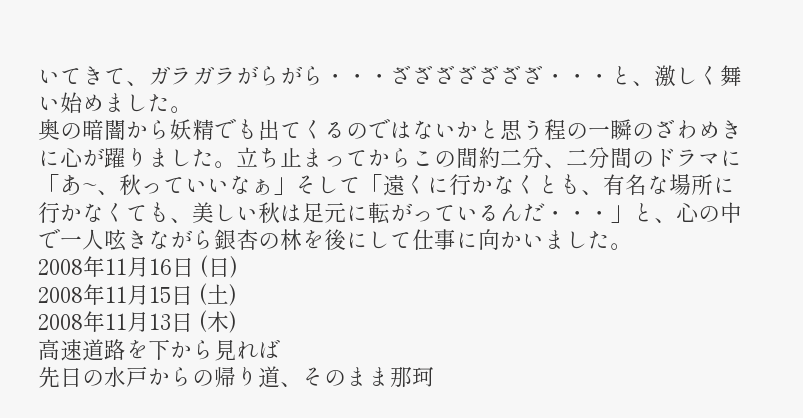いてきて、ガラガラがらがら・・・ざざざざざざざ・・・と、激しく舞い始めました。
奥の暗闇から妖精でも出てくるのではないかと思う程の一瞬のざわめきに心が躍りました。立ち止まってからこの間約二分、二分間のドラマに「あ~、秋っていいなぁ」そして「遠くに行かなくとも、有名な場所に行かなくても、美しい秋は足元に転がっているんだ・・・」と、心の中で一人呟きながら銀杏の林を後にして仕事に向かいました。
2008年11月16日 (日)
2008年11月15日 (土)
2008年11月13日 (木)
高速道路を下から見れば
先日の水戸からの帰り道、そのまま那珂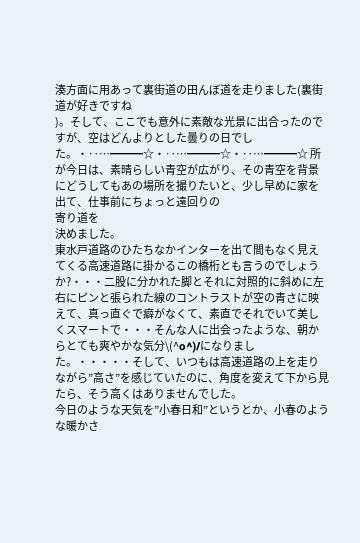湊方面に用あって裏街道の田んぼ道を走りました(裏街道が好きですね
)。そして、ここでも意外に素敵な光景に出合ったのですが、空はどんよりとした曇りの日でした。・‥…━━━☆・‥…━━━☆・‥…━━━☆ 所が今日は、素晴らしい青空が広がり、その青空を背景にどうしてもあの場所を撮りたいと、少し早めに家を出て、仕事前にちょっと遠回りの
寄り道を
決めました。
東水戸道路のひたちなかインターを出て間もなく見えてくる高速道路に掛かるこの橋桁とも言うのでしょうか?・・・二股に分かれた脚とそれに対照的に斜めに左右にピンと張られた線のコントラストが空の青さに映えて、真っ直ぐで癖がなくて、素直でそれでいて美しくスマートで・・・そんな人に出会ったような、朝からとても爽やかな気分\(^o^)/になりました。・・・・・そして、いつもは高速道路の上を走りながら”高さ”を感じていたのに、角度を変えて下から見たら、そう高くはありませんでした。
今日のような天気を”小春日和”というとか、小春のような暖かさ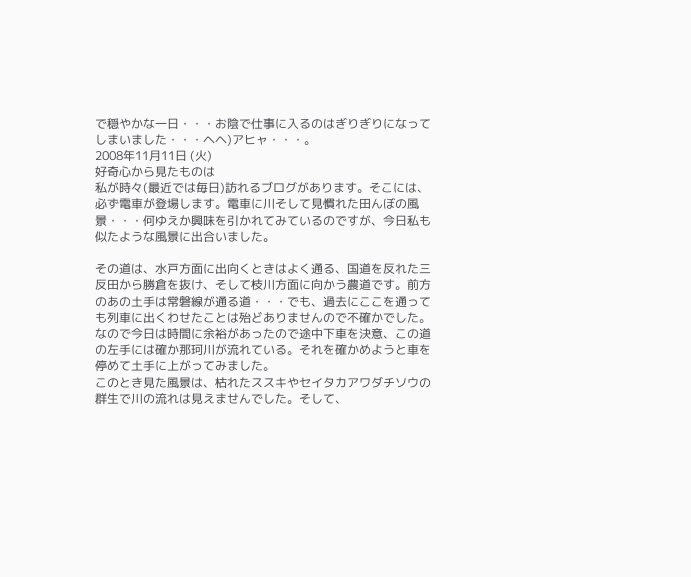で穏やかな一日・・・お陰で仕事に入るのはぎりぎりになってしまいました・・・ヘヘ)アヒャ・・・。
2008年11月11日 (火)
好奇心から見たものは
私が時々(最近では毎日)訪れるブログがあります。そこには、必ず電車が登場します。電車に川そして見慣れた田んぼの風景・・・何ゆえか興味を引かれてみているのですが、今日私も似たような風景に出合いました。

その道は、水戸方面に出向くときはよく通る、国道を反れた三反田から勝倉を抜け、そして枝川方面に向かう農道です。前方のあの土手は常磐線が通る道・・・でも、過去にここを通っても列車に出くわせたことは殆どありませんので不確かでした。なので今日は時間に余裕があったので途中下車を決意、この道の左手には確か那珂川が流れている。それを確かめようと車を停めて土手に上がってみました。
このとき見た風景は、枯れたススキやセイタカアワダチソウの群生で川の流れは見えませんでした。そして、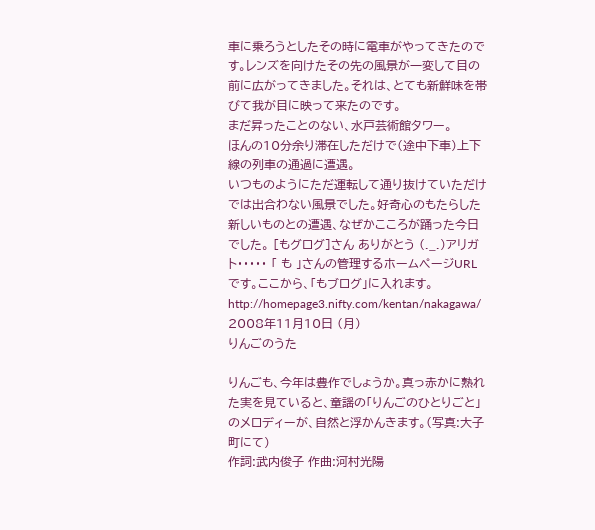車に乗ろうとしたその時に電車がやってきたのです。レンズを向けたその先の風景が一変して目の前に広がってきました。それは、とても新鮮味を帯びて我が目に映って来たのです。
まだ昇ったことのない、水戸芸術館タワー。
ほんの10分余り滞在しただけで(途中下車)上下線の列車の通過に遭遇。
いつものようにただ運転して通り抜けていただけでは出合わない風景でした。好奇心のもたらした新しいものとの遭遇、なぜかこころが踊った今日でした。 [もグログ]さん ありがとう (._.)アリガト・・・・・ 「 も 」さんの管理するホームページURLです。ここから、「もブログ」に入れます。 http://homepage3.nifty.com/kentan/nakagawa/
2008年11月10日 (月)
りんごのうた

りんごも、今年は豊作でしょうか。真っ赤かに熟れた実を見ていると、童謡の「りんごのひとりごと」のメロディーが、自然と浮かんきます。(写真:大子町にて)
作詞:武内俊子 作曲:河村光陽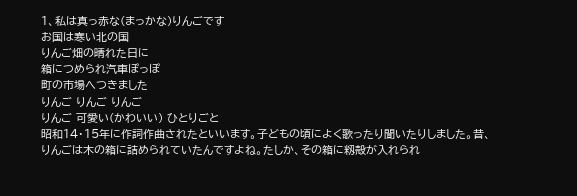1、私は真っ赤な(まっかな)りんごです
お国は寒い北の国
りんご畑の晴れた日に
箱につめられ汽車ぽっぽ
町の市場へつきました
りんご りんご りんご
りんご 可愛い(かわいい) ひとりごと
昭和14・15年に作詞作曲されたといいます。子どもの頃によく歌ったり聞いたりしました。昔、りんごは木の箱に詰められていたんですよね。たしか、その箱に籾殻が入れられ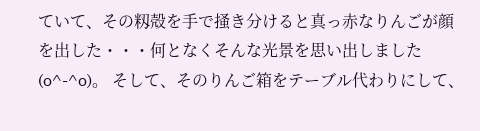ていて、その籾殻を手で掻き分けると真っ赤なりんごが顔を出した・・・何となくそんな光景を思い出しました(o^-^o)。 そして、そのりんご箱をテーブル代わりにして、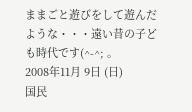ままごと遊びをして遊んだような・・・遠い昔の子ども時代です(^-^; 。
2008年11月 9日 (日)
国民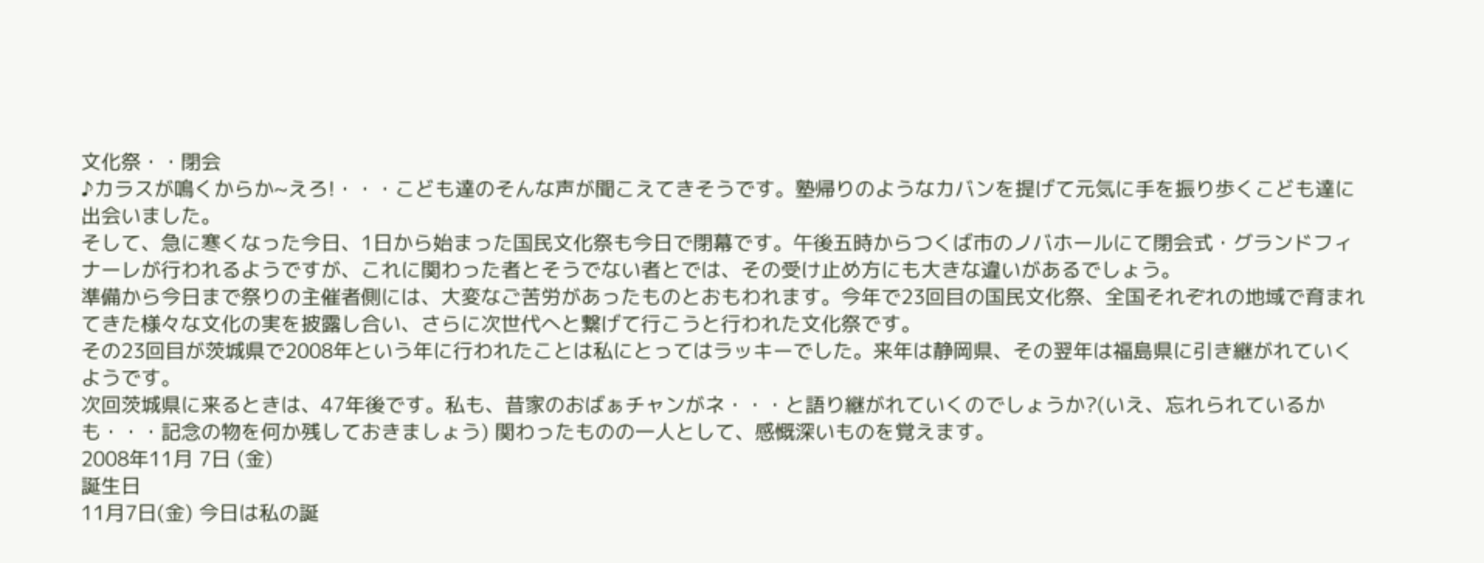文化祭・・閉会
♪カラスが鳴くからか~えろ!・・・こども達のそんな声が聞こえてきそうです。塾帰りのようなカバンを提げて元気に手を振り歩くこども達に出会いました。
そして、急に寒くなった今日、1日から始まった国民文化祭も今日で閉幕です。午後五時からつくば市のノバホールにて閉会式・グランドフィナーレが行われるようですが、これに関わった者とそうでない者とでは、その受け止め方にも大きな違いがあるでしょう。
準備から今日まで祭りの主催者側には、大変なご苦労があったものとおもわれます。今年で23回目の国民文化祭、全国それぞれの地域で育まれてきた様々な文化の実を披露し合い、さらに次世代へと繋げて行こうと行われた文化祭です。
その23回目が茨城県で2008年という年に行われたことは私にとってはラッキーでした。来年は静岡県、その翌年は福島県に引き継がれていくようです。
次回茨城県に来るときは、47年後です。私も、昔家のおばぁチャンがネ・・・と語り継がれていくのでしょうか?(いえ、忘れられているかも・・・記念の物を何か残しておきましょう) 関わったものの一人として、感慨深いものを覚えます。
2008年11月 7日 (金)
誕生日
11月7日(金) 今日は私の誕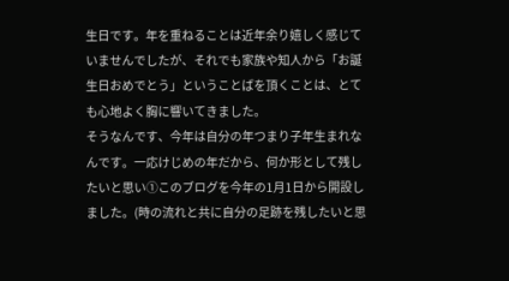生日です。年を重ねることは近年余り嬉しく感じていませんでしたが、それでも家族や知人から「お誕生日おめでとう」ということばを頂くことは、とても心地よく胸に響いてきました。
そうなんです、今年は自分の年つまり子年生まれなんです。一応けじめの年だから、何か形として残したいと思い①このブログを今年の1月1日から開設しました。(時の流れと共に自分の足跡を残したいと思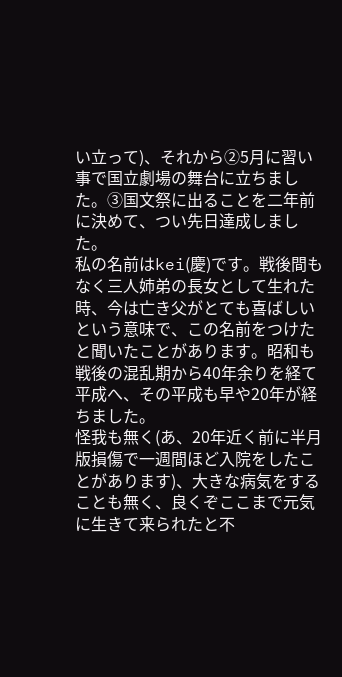い立って)、それから②5月に習い事で国立劇場の舞台に立ちました。③国文祭に出ることを二年前に決めて、つい先日達成しました。
私の名前はkei(慶)です。戦後間もなく三人姉弟の長女として生れた時、今は亡き父がとても喜ばしいという意味で、この名前をつけたと聞いたことがあります。昭和も戦後の混乱期から40年余りを経て平成へ、その平成も早や20年が経ちました。
怪我も無く(あ、20年近く前に半月版損傷で一週間ほど入院をしたことがあります)、大きな病気をすることも無く、良くぞここまで元気に生きて来られたと不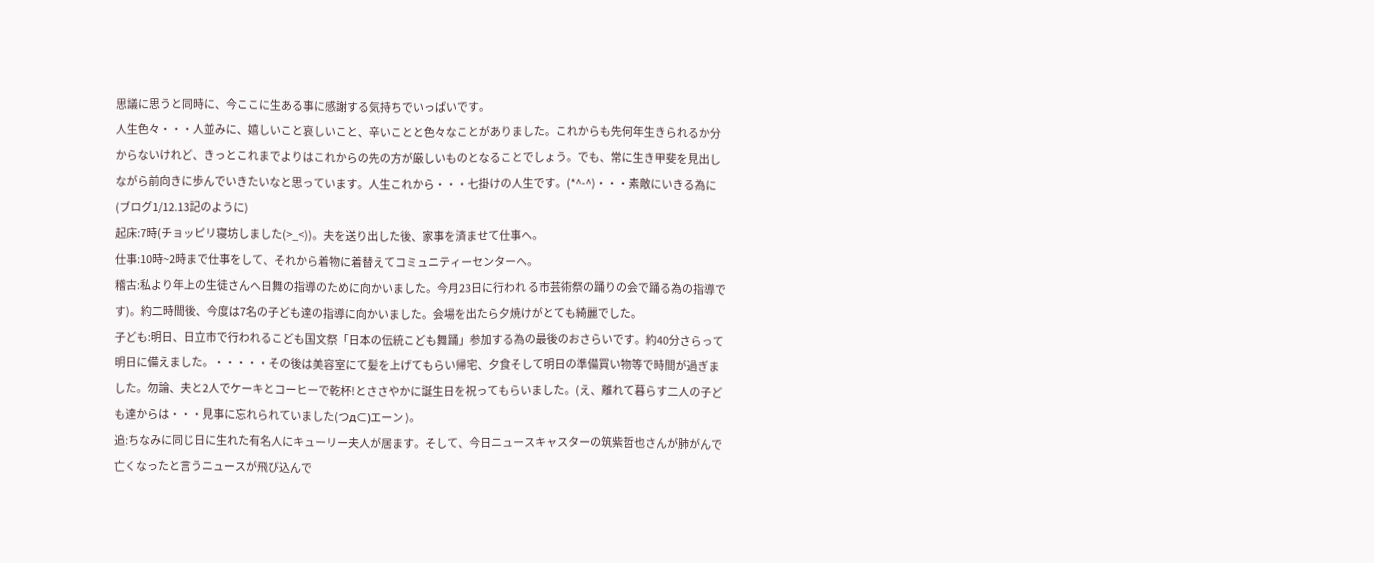思議に思うと同時に、今ここに生ある事に感謝する気持ちでいっぱいです。
人生色々・・・人並みに、嬉しいこと哀しいこと、辛いことと色々なことがありました。これからも先何年生きられるか分からないけれど、きっとこれまでよりはこれからの先の方が厳しいものとなることでしょう。でも、常に生き甲斐を見出しながら前向きに歩んでいきたいなと思っています。人生これから・・・七掛けの人生です。(*^-^)・・・素敵にいきる為に(ブログ1/12.13記のように)
起床:7時(チョッピリ寝坊しました(>_<))。夫を送り出した後、家事を済ませて仕事へ。
仕事:10時~2時まで仕事をして、それから着物に着替えてコミュニティーセンターへ。
稽古:私より年上の生徒さんへ日舞の指導のために向かいました。今月23日に行われ る市芸術祭の踊りの会で踊る為の指導です)。約二時間後、今度は7名の子ども達の指導に向かいました。会場を出たら夕焼けがとても綺麗でした。
子ども:明日、日立市で行われるこども国文祭「日本の伝統こども舞踊」参加する為の最後のおさらいです。約40分さらって明日に備えました。・・・・・その後は美容室にて髪を上げてもらい帰宅、夕食そして明日の準備買い物等で時間が過ぎました。勿論、夫と2人でケーキとコーヒーで乾杯!とささやかに誕生日を祝ってもらいました。(え、離れて暮らす二人の子ども達からは・・・見事に忘れられていました(つд⊂)エーン )。
追:ちなみに同じ日に生れた有名人にキューリー夫人が居ます。そして、今日ニュースキャスターの筑紫哲也さんが肺がんで亡くなったと言うニュースが飛び込んで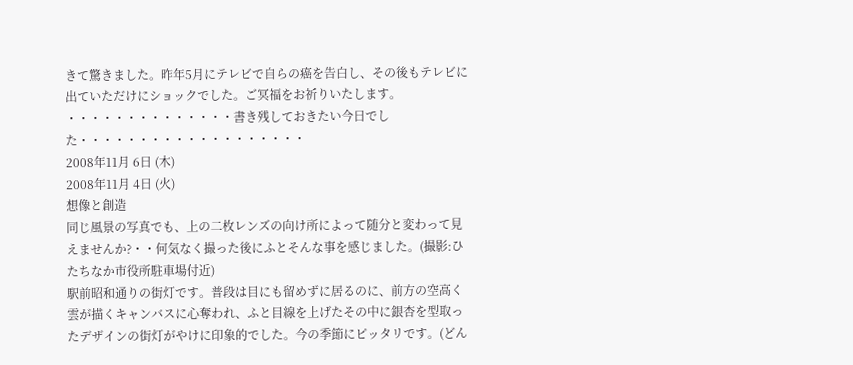きて驚きました。昨年5月にテレビで自らの癌を告白し、その後もテレビに出ていただけにショックでした。ご冥福をお祈りいたします。
・・・・・・・・・・・・・・書き残しておきたい今日でした・・・・・・・・・・・・・・・・・・・
2008年11月 6日 (木)
2008年11月 4日 (火)
想像と創造
同じ風景の写真でも、上の二枚レンズの向け所によって随分と変わって見えませんか?・・何気なく撮った後にふとそんな事を感じました。(撮影:ひたちなか市役所駐車場付近)
駅前昭和通りの街灯です。普段は目にも留めずに居るのに、前方の空高く雲が描くキャンバスに心奪われ、ふと目線を上げたその中に銀杏を型取ったデザインの街灯がやけに印象的でした。今の季節にピッタリです。(どん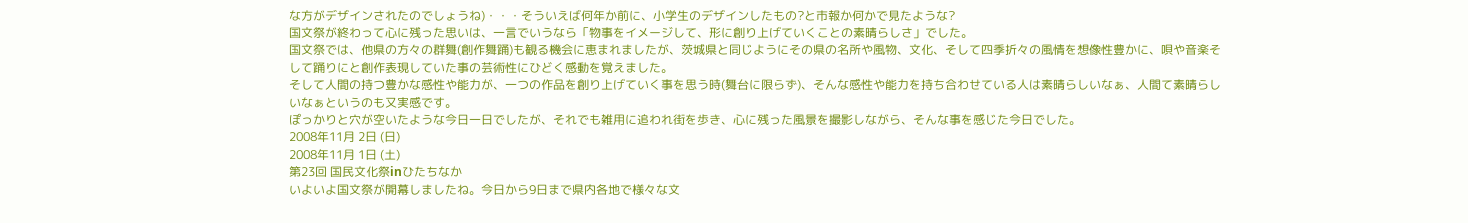な方がデザインされたのでしょうね)・・・そういえば何年か前に、小学生のデザインしたもの?と市報か何かで見たような?
国文祭が終わって心に残った思いは、一言でいうなら「物事をイメージして、形に創り上げていくことの素晴らしさ」でした。
国文祭では、他県の方々の群舞(創作舞踊)も観る機会に恵まれましたが、茨城県と同じようにその県の名所や風物、文化、そして四季折々の風情を想像性豊かに、唄や音楽そして踊りにと創作表現していた事の芸術性にひどく感動を覚えました。
そして人間の持つ豊かな感性や能力が、一つの作品を創り上げていく事を思う時(舞台に限らず)、そんな感性や能力を持ち合わせている人は素晴らしいなぁ、人間て素晴らしいなぁというのも又実感です。
ぽっかりと穴が空いたような今日一日でしたが、それでも雑用に追われ街を歩き、心に残った風景を撮影しながら、そんな事を感じた今日でした。
2008年11月 2日 (日)
2008年11月 1日 (土)
第23回 国民文化祭inひたちなか
いよいよ国文祭が開幕しましたね。今日から9日まで県内各地で様々な文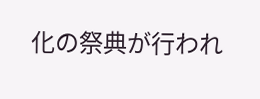化の祭典が行われ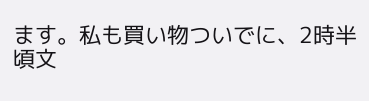ます。私も買い物ついでに、2時半頃文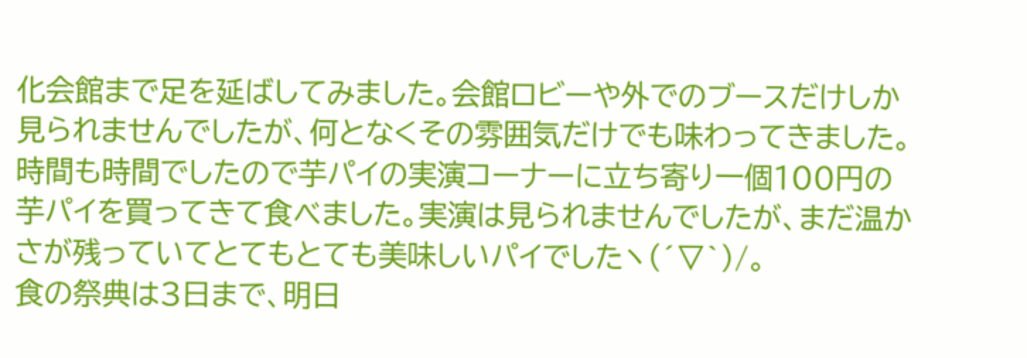化会館まで足を延ばしてみました。会館ロビーや外でのブースだけしか見られませんでしたが、何となくその雰囲気だけでも味わってきました。
時間も時間でしたので芋パイの実演コーナーに立ち寄り一個100円の芋パイを買ってきて食べました。実演は見られませんでしたが、まだ温かさが残っていてとてもとても美味しいパイでしたヽ(´▽`)/。
食の祭典は3日まで、明日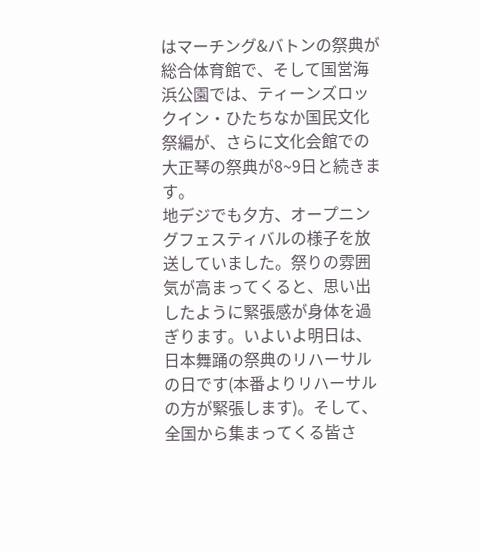はマーチング&バトンの祭典が総合体育館で、そして国営海浜公園では、ティーンズロックイン・ひたちなか国民文化祭編が、さらに文化会館での大正琴の祭典が8~9日と続きます。
地デジでも夕方、オープニングフェスティバルの様子を放送していました。祭りの雰囲気が高まってくると、思い出したように緊張感が身体を過ぎります。いよいよ明日は、日本舞踊の祭典のリハーサルの日です(本番よりリハーサルの方が緊張します)。そして、全国から集まってくる皆さ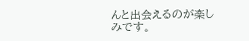んと出会えるのが楽しみです。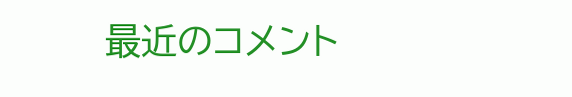最近のコメント